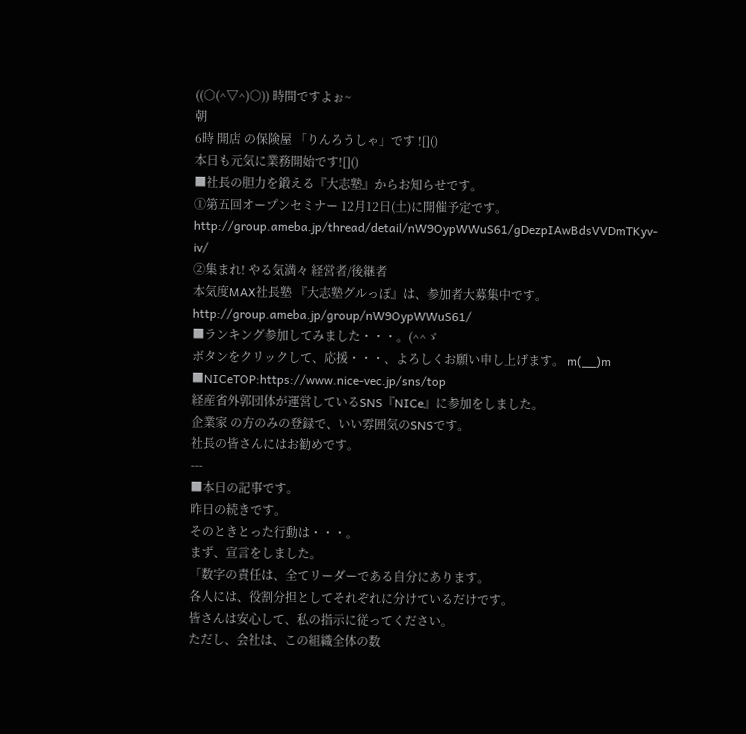((○(^▽^)○)) 時間ですよぉ~
朝
6時 開店 の保険屋 「りんろうしゃ」です ![]()
本日も元気に業務開始です![]()
■社長の胆力を鍛える『大志塾』からお知らせです。
①第五回オープンセミナー 12月12日(土)に開催予定です。
http://group.ameba.jp/thread/detail/nW9OypWWuS61/gDezpIAwBdsVVDmTKyv-iv/
②集まれ! やる気満々 経営者/後継者
本気度MAX社長塾 『大志塾グルっぽ』は、参加者大募集中です。
http://group.ameba.jp/group/nW9OypWWuS61/
■ランキング参加してみました・・・。(^^ゞ
ボタンをクリックして、応援・・・、よろしくお願い申し上げます。 m(__)m
■NICeTOP:https://www.nice-vec.jp/sns/top
経産省外郭団体が運営しているSNS『NICe』に参加をしました。
企業家 の方のみの登録で、いい雰囲気のSNSです。
社長の皆さんにはお勧めです。
---
■本日の記事です。
昨日の続きです。
そのときとった行動は・・・。
まず、宣言をしました。
「数字の責任は、全てリーダーである自分にあります。
各人には、役割分担としてそれぞれに分けているだけです。
皆さんは安心して、私の指示に従ってください。
ただし、会社は、この組織全体の数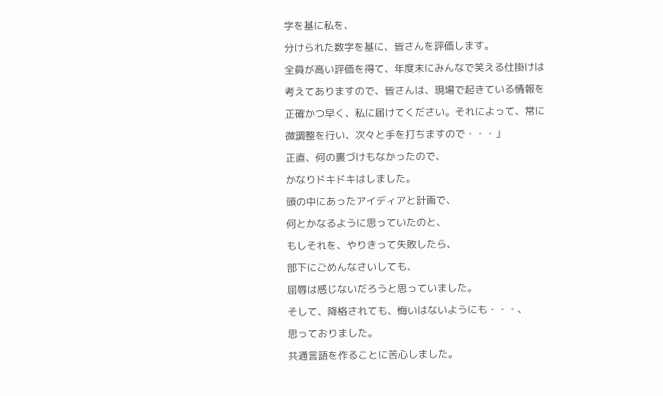字を基に私を、
分けられた数字を基に、皆さんを評価します。
全員が高い評価を得て、年度末にみんなで笑える仕掛けは
考えてありますので、皆さんは、現場で起きている情報を
正確かつ早く、私に届けてください。それによって、常に
微調整を行い、次々と手を打ちますので・・・」
正直、何の裏づけもなかったので、
かなりドキドキはしました。
頭の中にあったアイディアと計画で、
何とかなるように思っていたのと、
もしそれを、やりきって失敗したら、
部下にごめんなさいしても、
屈辱は感じないだろうと思っていました。
そして、降格されても、悔いはないようにも・・・、
思っておりました。
共通言語を作ることに苦心しました。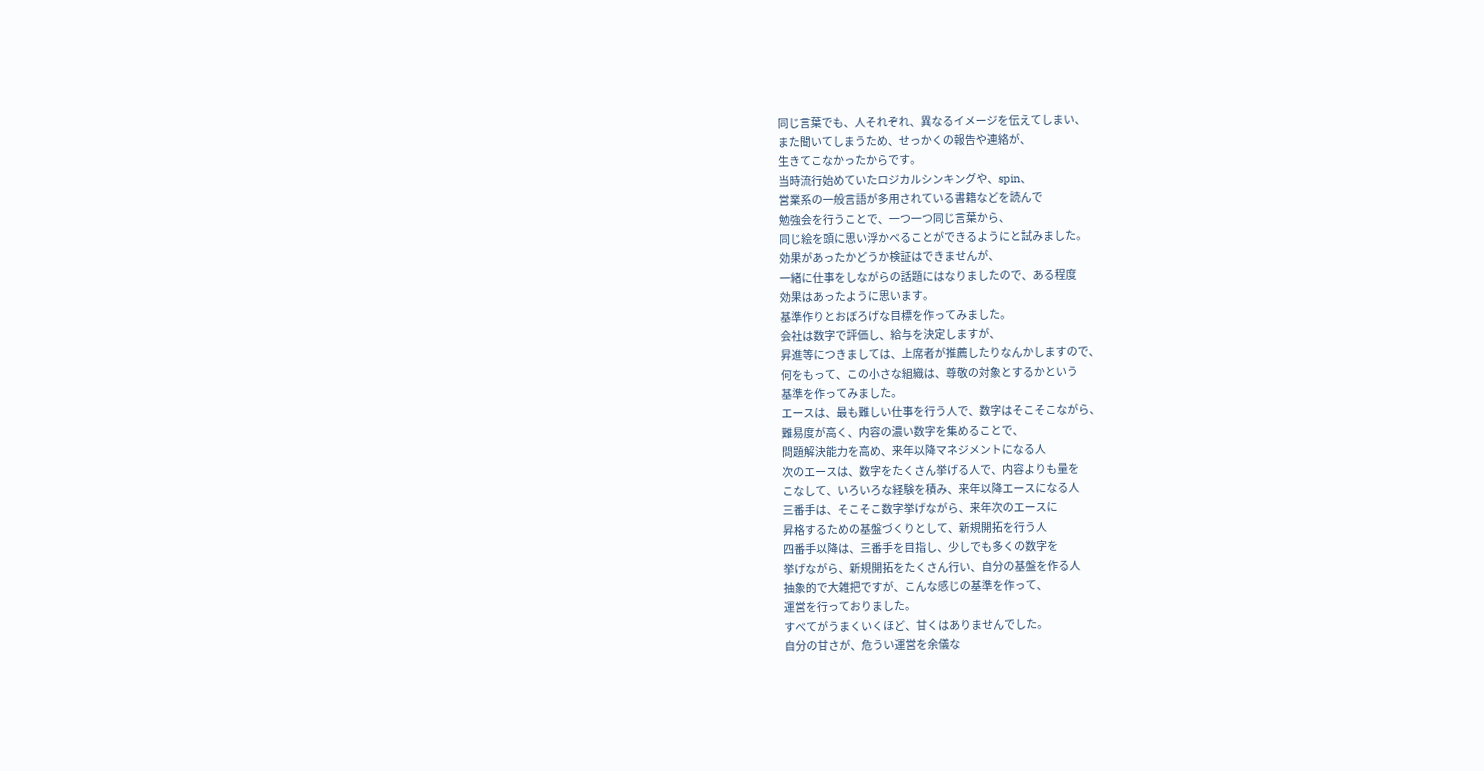同じ言葉でも、人それぞれ、異なるイメージを伝えてしまい、
また聞いてしまうため、せっかくの報告や連絡が、
生きてこなかったからです。
当時流行始めていたロジカルシンキングや、spin、
営業系の一般言語が多用されている書籍などを読んで
勉強会を行うことで、一つ一つ同じ言葉から、
同じ絵を頭に思い浮かべることができるようにと試みました。
効果があったかどうか検証はできませんが、
一緒に仕事をしながらの話題にはなりましたので、ある程度
効果はあったように思います。
基準作りとおぼろげな目標を作ってみました。
会社は数字で評価し、給与を決定しますが、
昇進等につきましては、上席者が推薦したりなんかしますので、
何をもって、この小さな組織は、尊敬の対象とするかという
基準を作ってみました。
エースは、最も難しい仕事を行う人で、数字はそこそこながら、
難易度が高く、内容の濃い数字を集めることで、
問題解決能力を高め、来年以降マネジメントになる人
次のエースは、数字をたくさん挙げる人で、内容よりも量を
こなして、いろいろな経験を積み、来年以降エースになる人
三番手は、そこそこ数字挙げながら、来年次のエースに
昇格するための基盤づくりとして、新規開拓を行う人
四番手以降は、三番手を目指し、少しでも多くの数字を
挙げながら、新規開拓をたくさん行い、自分の基盤を作る人
抽象的で大雑把ですが、こんな感じの基準を作って、
運営を行っておりました。
すべてがうまくいくほど、甘くはありませんでした。
自分の甘さが、危うい運営を余儀な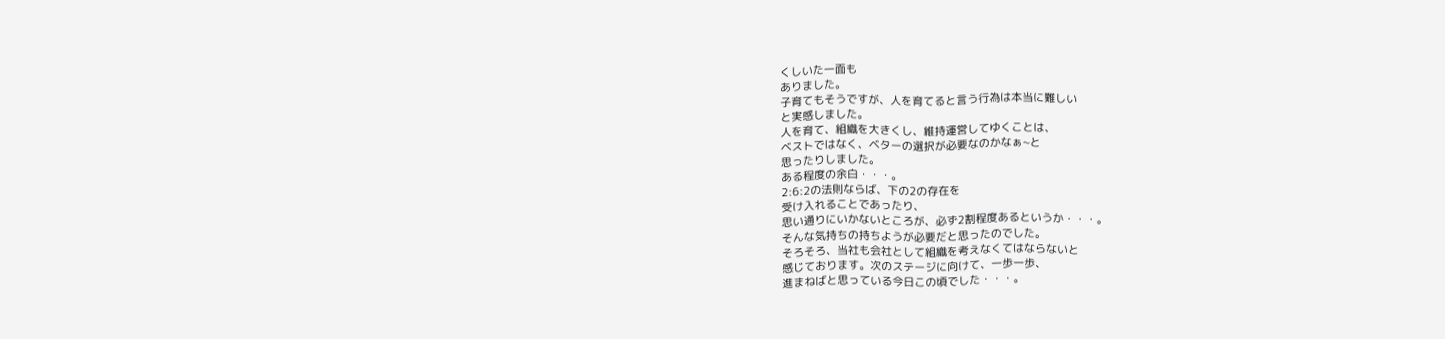くしいた一面も
ありました。
子育てもそうですが、人を育てると言う行為は本当に難しい
と実感しました。
人を育て、組織を大きくし、維持運営してゆくことは、
ベストではなく、ベターの選択が必要なのかなぁ~と
思ったりしました。
ある程度の余白・・・。
2:6:2の法則ならば、下の2の存在を
受け入れることであったり、
思い通りにいかないところが、必ず2割程度あるというか・・・。
そんな気持ちの持ちようが必要だと思ったのでした。
そろそろ、当社も会社として組織を考えなくてはならないと
感じております。次のステージに向けて、一歩一歩、
進まねばと思っている今日この頃でした・・・。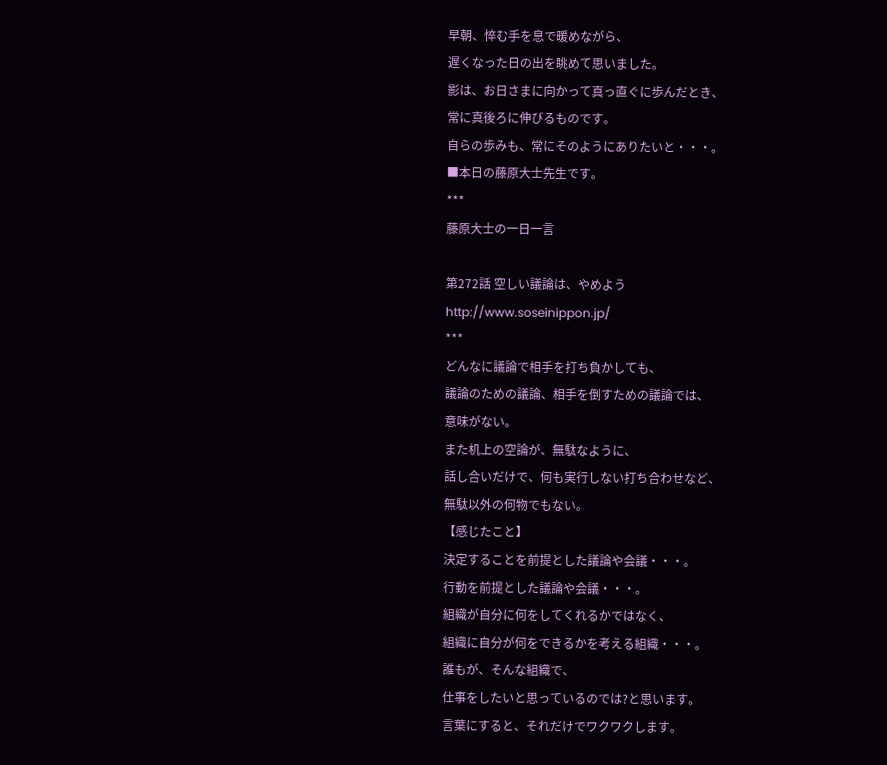早朝、悴む手を息で暖めながら、
遅くなった日の出を眺めて思いました。
影は、お日さまに向かって真っ直ぐに歩んだとき、
常に真後ろに伸びるものです。
自らの歩みも、常にそのようにありたいと・・・。
■本日の藤原大士先生です。
***
藤原大士の一日一言

第272話 空しい議論は、やめよう
http://www.soseinippon.jp/
***
どんなに議論で相手を打ち負かしても、
議論のための議論、相手を倒すための議論では、
意味がない。
また机上の空論が、無駄なように、
話し合いだけで、何も実行しない打ち合わせなど、
無駄以外の何物でもない。
【感じたこと】
決定することを前提とした議論や会議・・・。
行動を前提とした議論や会議・・・。
組織が自分に何をしてくれるかではなく、
組織に自分が何をできるかを考える組織・・・。
誰もが、そんな組織で、
仕事をしたいと思っているのでは?と思います。
言葉にすると、それだけでワクワクします。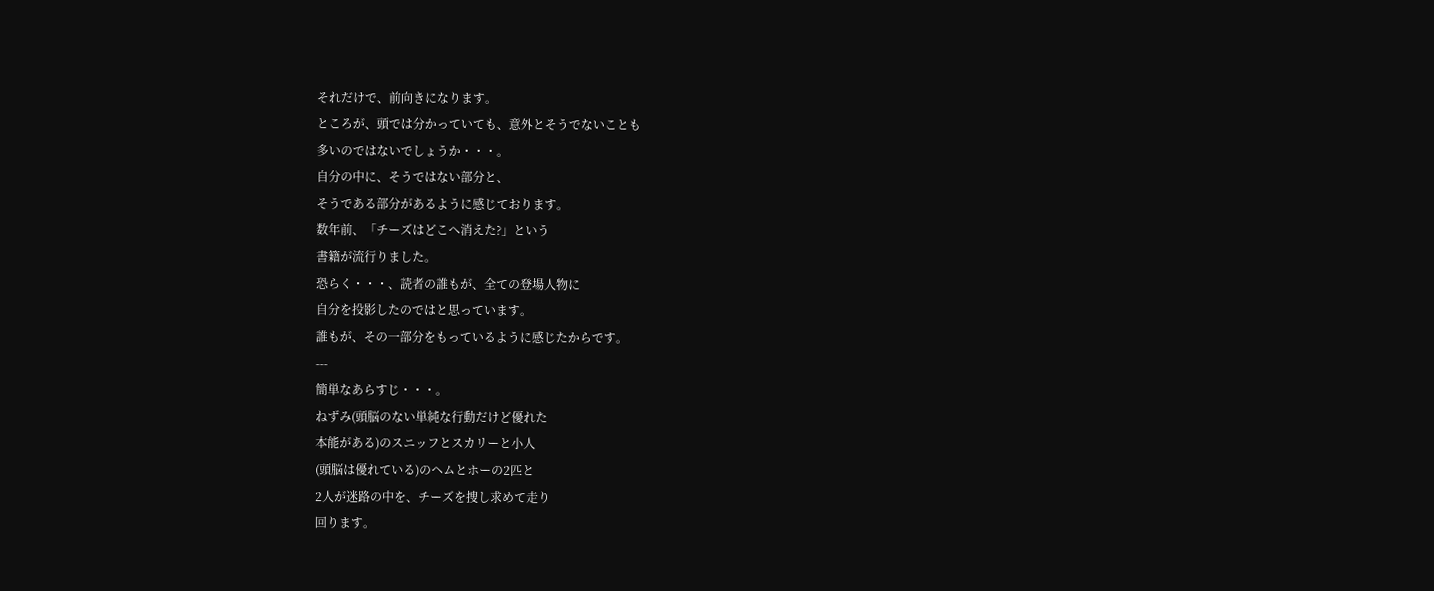それだけで、前向きになります。
ところが、頭では分かっていても、意外とそうでないことも
多いのではないでしょうか・・・。
自分の中に、そうではない部分と、
そうである部分があるように感じております。
数年前、「チーズはどこへ消えた?」という
書籍が流行りました。
恐らく・・・、読者の誰もが、全ての登場人物に
自分を投影したのではと思っています。
誰もが、その一部分をもっているように感じたからです。
---
簡単なあらすじ・・・。
ねずみ(頭脳のない単純な行動だけど優れた
本能がある)のスニッフとスカリーと小人
(頭脳は優れている)のヘムとホーの2匹と
2人が迷路の中を、チーズを捜し求めて走り
回ります。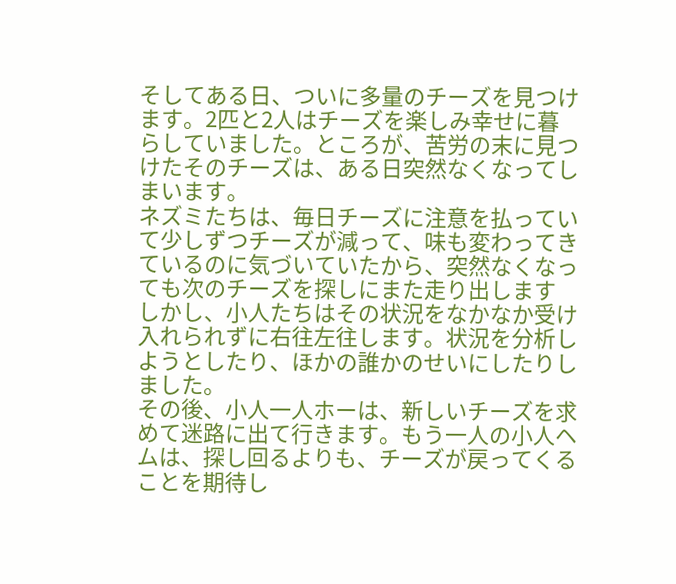そしてある日、ついに多量のチーズを見つけ
ます。2匹と2人はチーズを楽しみ幸せに暮
らしていました。ところが、苦労の末に見つ
けたそのチーズは、ある日突然なくなってし
まいます。
ネズミたちは、毎日チーズに注意を払ってい
て少しずつチーズが減って、味も変わってき
ているのに気づいていたから、突然なくなっ
ても次のチーズを探しにまた走り出します
しかし、小人たちはその状況をなかなか受け
入れられずに右往左往します。状況を分析し
ようとしたり、ほかの誰かのせいにしたりし
ました。
その後、小人一人ホーは、新しいチーズを求
めて迷路に出て行きます。もう一人の小人ヘ
ムは、探し回るよりも、チーズが戻ってくる
ことを期待し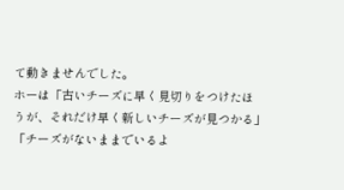て動きませんでした。
ホーは「古いチーズに早く見切りをつけたほ
うが、それだけ早く新しいチーズが見つかる」
「チーズがないままでいるよ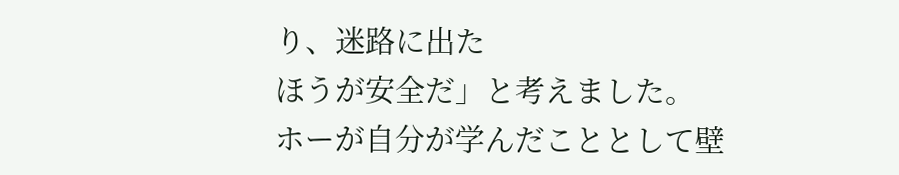り、迷路に出た
ほうが安全だ」と考えました。
ホーが自分が学んだこととして壁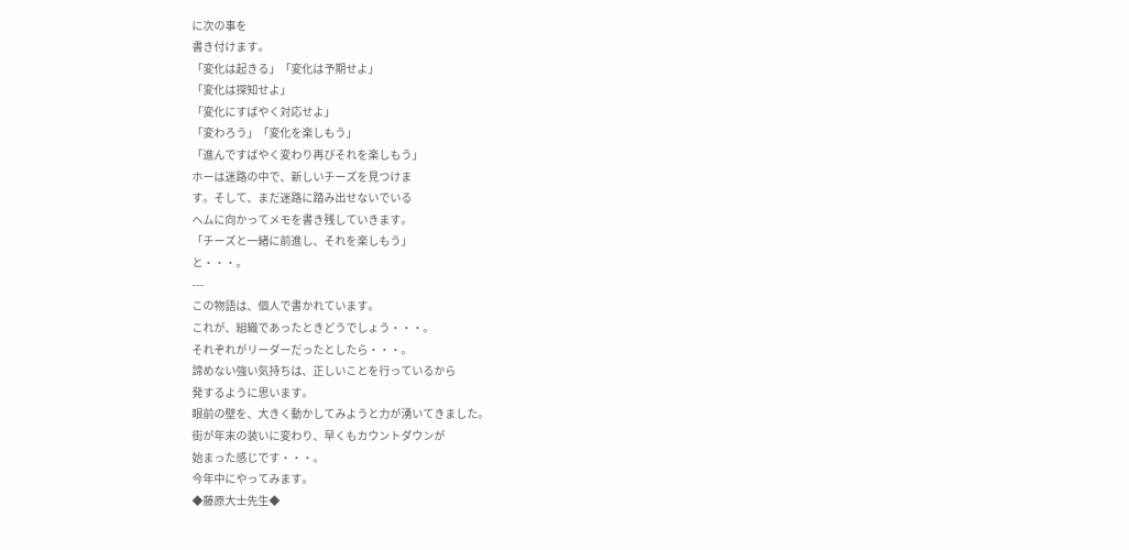に次の事を
書き付けます。
「変化は起きる」「変化は予期せよ」
「変化は探知せよ」
「変化にすばやく対応せよ」
「変わろう」「変化を楽しもう」
「進んですばやく変わり再びそれを楽しもう」
ホーは迷路の中で、新しいチーズを見つけま
す。そして、まだ迷路に踏み出せないでいる
ヘムに向かってメモを書き残していきます。
「チーズと一緒に前進し、それを楽しもう」
と・・・。
---
この物語は、個人で書かれています。
これが、組織であったときどうでしょう・・・。
それぞれがリーダーだったとしたら・・・。
諦めない強い気持ちは、正しいことを行っているから
発するように思います。
眼前の壁を、大きく動かしてみようと力が湧いてきました。
街が年末の装いに変わり、早くもカウントダウンが
始まった感じです・・・。
今年中にやってみます。
◆藤原大士先生◆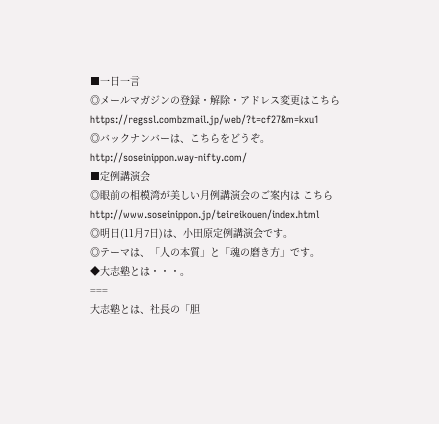■一日一言
◎メールマガジンの登録・解除・アドレス変更はこちら
https://regssl.combzmail.jp/web/?t=cf27&m=kxu1
◎バックナンバーは、こちらをどうぞ。
http://soseinippon.way-nifty.com/
■定例講演会
◎眼前の相模湾が美しい月例講演会のご案内は こちら
http://www.soseinippon.jp/teireikouen/index.html
◎明日(11月7日)は、小田原定例講演会です。
◎テーマは、「人の本質」と「魂の磨き方」です。
◆大志塾とは・・・。
===
大志塾とは、社長の「胆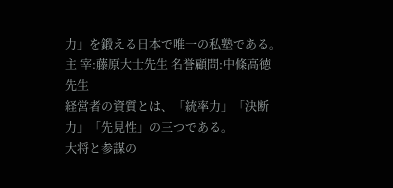力」を鍛える日本で唯一の私塾である。
主 宰:藤原大士先生 名誉顧問:中條高徳先生
経営者の資質とは、「統率力」「決断力」「先見性」の三つである。
大将と参謀の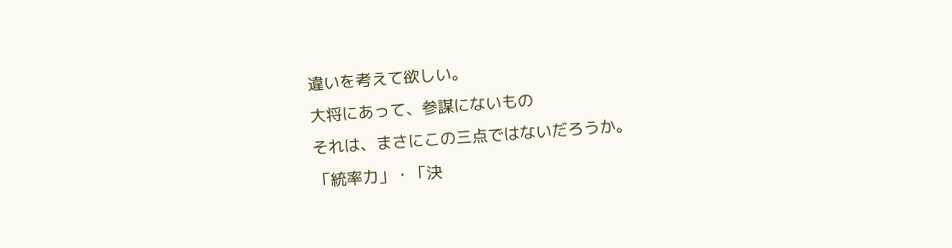違いを考えて欲しい。
大将にあって、参謀にないもの
それは、まさにこの三点ではないだろうか。
「統率力」・「決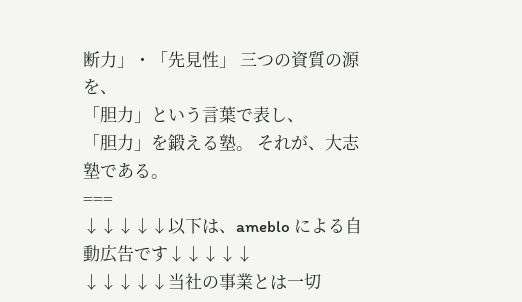断力」・「先見性」 三つの資質の源を、
「胆力」という言葉で表し、
「胆力」を鍛える塾。 それが、大志塾である。
===
↓↓↓↓↓以下は、ameblo による自動広告です↓↓↓↓↓
↓↓↓↓↓当社の事業とは一切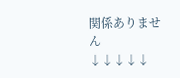関係ありません ↓↓↓↓↓